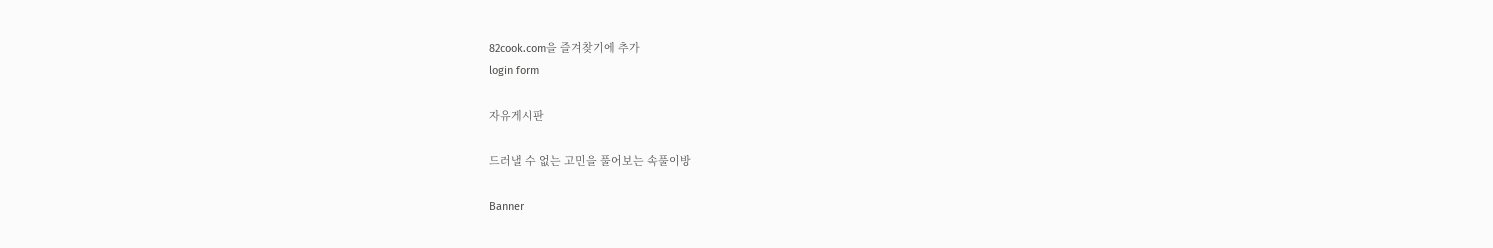82cook.com을 즐겨찾기에 추가
login form

자유게시판

드러낼 수 없는 고민을 풀어보는 속풀이방

Banner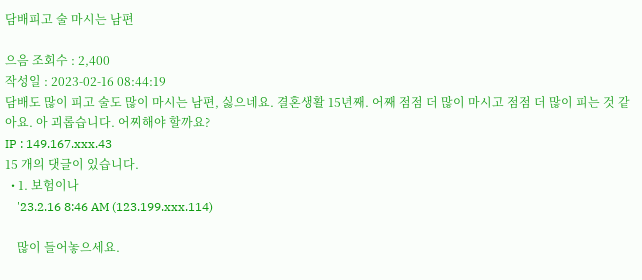담배피고 술 마시는 남편

으음 조회수 : 2,400
작성일 : 2023-02-16 08:44:19
담배도 많이 피고 술도 많이 마시는 남편, 싫으네요. 결혼생활 15년째. 어째 점점 더 많이 마시고 점점 더 많이 피는 것 같아요. 아 괴롭습니다. 어찌해야 할까요?
IP : 149.167.xxx.43
15 개의 댓글이 있습니다.
  • 1. 보험이나
    '23.2.16 8:46 AM (123.199.xxx.114)

    많이 들어놓으세요.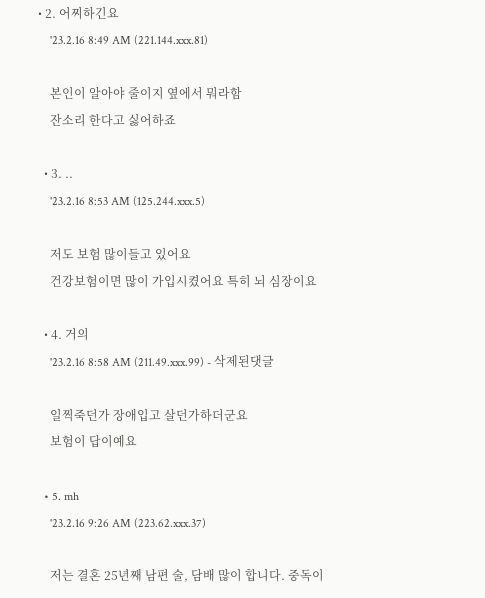• 2. 어찌하긴요
    '23.2.16 8:49 AM (221.144.xxx.81)

    본인이 알아야 줄이지 옆에서 뭐라함
    잔소리 한다고 싫어하죠

  • 3. ..
    '23.2.16 8:53 AM (125.244.xxx.5)

    저도 보험 많이들고 있어요
    건강보험이면 많이 가입시켰어요 특히 뇌 심장이요

  • 4. 거의
    '23.2.16 8:58 AM (211.49.xxx.99) - 삭제된댓글

    일찍죽던가 장애입고 살던가하더군요
    보험이 답이예요

  • 5. mh
    '23.2.16 9:26 AM (223.62.xxx.37)

    저는 결혼 25년째 남편 술, 담배 많이 합니다. 중독이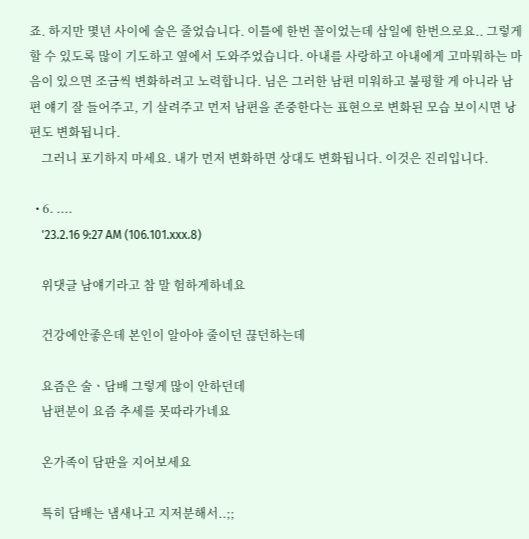죠. 하지만 몇년 사이에 술은 줄었습니다. 이틀에 한번 꼴이었는데 삼일에 한번으로요.. 그렇게 할 수 있도록 많이 기도하고 옆에서 도와주었습니다. 아내를 사랑하고 아내에게 고마뭐하는 마음이 있으면 조금씩 변화하려고 노력합니다. 님은 그러한 남편 미워하고 불평할 게 아니라 남편 얘기 잘 들어주고, 기 살려주고 먼저 남편을 존중한다는 표현으로 변화된 모습 보이시면 낭편도 변화됩니다.
    그러니 포기하지 마세요. 내가 먼저 변화하면 상대도 변화됩니다. 이것은 진리입니다.

  • 6. ....
    '23.2.16 9:27 AM (106.101.xxx.8)

    위댓글 남얘기라고 참 말 험하게하네요

    건강에안좋은데 본인이 알아야 줄이던 끊던하는데

    요즘은 술ㆍ담배 그렇게 많이 안하던데
    남편분이 요즘 추세를 못따라가네요

    온가족이 담판을 지어보세요

    특히 담배는 냄새나고 지저분해서..;;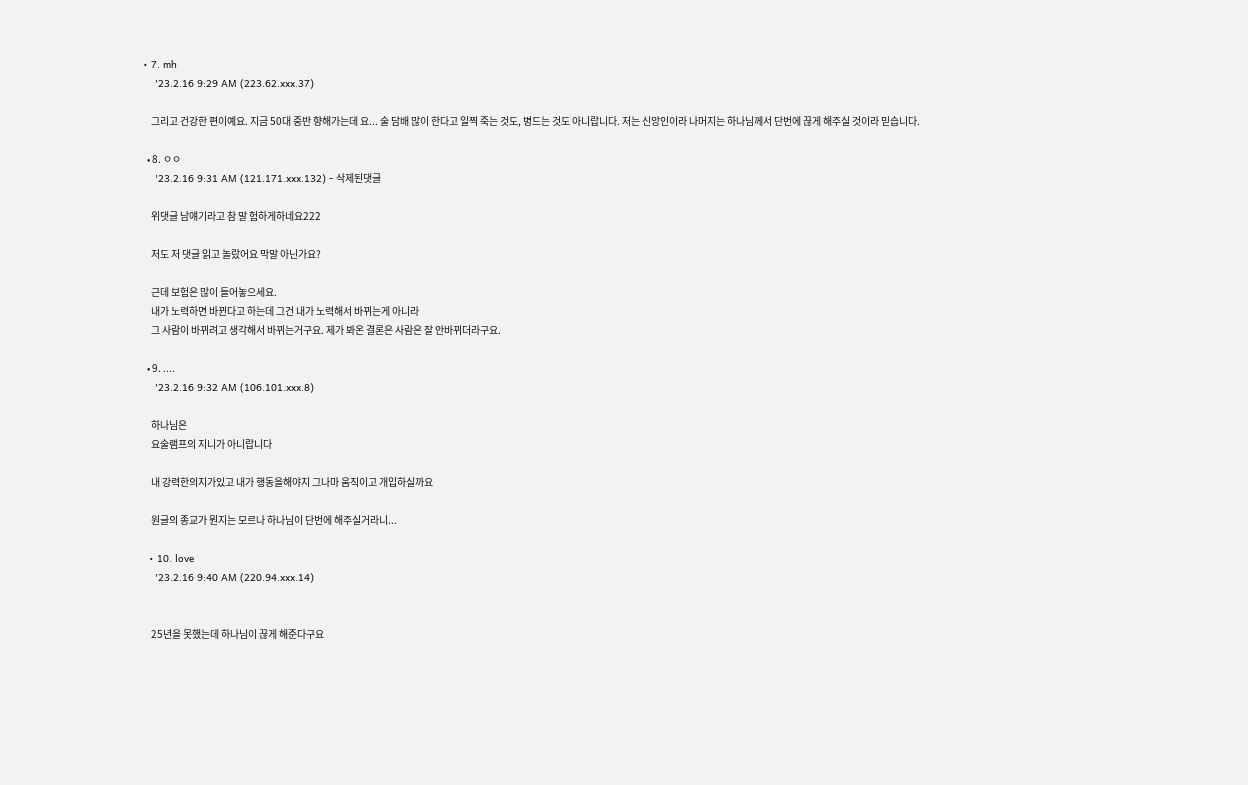• 7. mh
    '23.2.16 9:29 AM (223.62.xxx.37)

    그리고 건강한 편이예요. 지금 50대 중반 향해가는데 요... 술 담배 많이 한다고 일찍 죽는 것도, 병드는 것도 아니랍니다. 저는 신앙인이라 나머지는 하나님께서 단번에 끊게 해주실 것이라 믿습니다.

  • 8. ㅇㅇ
    '23.2.16 9:31 AM (121.171.xxx.132) - 삭제된댓글

    위댓글 남얘기라고 참 말 험하게하네요222

    저도 저 댓글 읽고 놀랐어요 막말 아닌가요?

    근데 보험은 많이 들어놓으세요.
    내가 노력하면 바뀐다고 하는데 그건 내가 노력해서 바뀌는게 아니라
    그 사람이 바뀌려고 생각해서 바뀌는거구요. 제가 봐온 결론은 사람은 잘 안바뀌더라구요.

  • 9. ....
    '23.2.16 9:32 AM (106.101.xxx.8)

    하나님은
    요술램프의 지니가 아니랍니다

    내 강력한의지가있고 내가 행동을해야지 그나마 움직이고 개입하실까요

    원글의 종교가 뭔지는 모르나 하나님이 단번에 해주실거라니...

  • 10. love
    '23.2.16 9:40 AM (220.94.xxx.14)


    25년을 못했는데 하나님이 끊게 해준다구요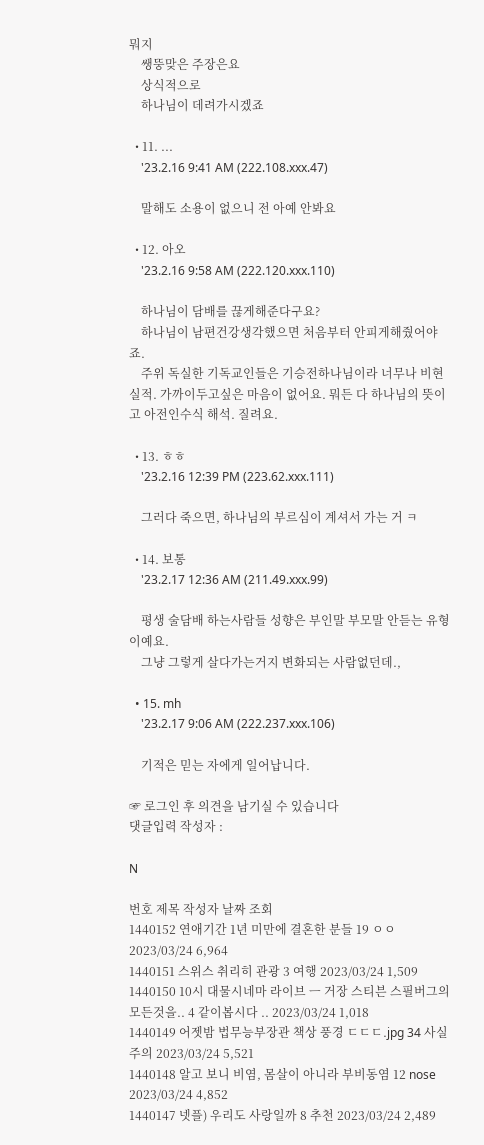뭐지
    쌩뚱맞은 주장은요
    상식적으로
    하나님이 데려가시겠죠

  • 11. ...
    '23.2.16 9:41 AM (222.108.xxx.47)

    말해도 소용이 없으니 전 아예 안봐요

  • 12. 아오
    '23.2.16 9:58 AM (222.120.xxx.110)

    하나님이 담배를 끊게해준다구요?
    하나님이 남편건강생각했으면 처음부터 안피게해줬어야죠.
    주위 독실한 기독교인들은 기승전하나님이라 너무나 비현실적. 가까이두고싶은 마음이 없어요. 뭐든 다 하나님의 뜻이고 아전인수식 해석. 질려요.

  • 13. ㅎㅎ
    '23.2.16 12:39 PM (223.62.xxx.111)

    그러다 죽으면, 하나님의 부르심이 계셔서 가는 거 ㅋ

  • 14. 보통
    '23.2.17 12:36 AM (211.49.xxx.99)

    평생 술담배 하는사람들 성향은 부인말 부모말 안듣는 유형이예요.
    그냥 그렇게 살다가는거지 변화되는 사람없던데.,

  • 15. mh
    '23.2.17 9:06 AM (222.237.xxx.106)

    기적은 믿는 자에게 일어납니다.

☞ 로그인 후 의견을 남기실 수 있습니다
댓글입력 작성자 :

N

번호 제목 작성자 날짜 조회
1440152 연애기간 1년 미만에 결혼한 분들 19 ㅇㅇ 2023/03/24 6,964
1440151 스위스 취리히 관광 3 여행 2023/03/24 1,509
1440150 10시 대물시네마 라이브 ㅡ 거장 스티븐 스필버그의 모든것을.. 4 같이봅시다 .. 2023/03/24 1,018
1440149 어젯밤 법무능부장관 책상 풍경 ㄷㄷㄷ.jpg 34 사실주의 2023/03/24 5,521
1440148 알고 보니 비염, 몸살이 아니라 부비동염 12 nose 2023/03/24 4,852
1440147 넷플) 우리도 사랑일까 8 추천 2023/03/24 2,489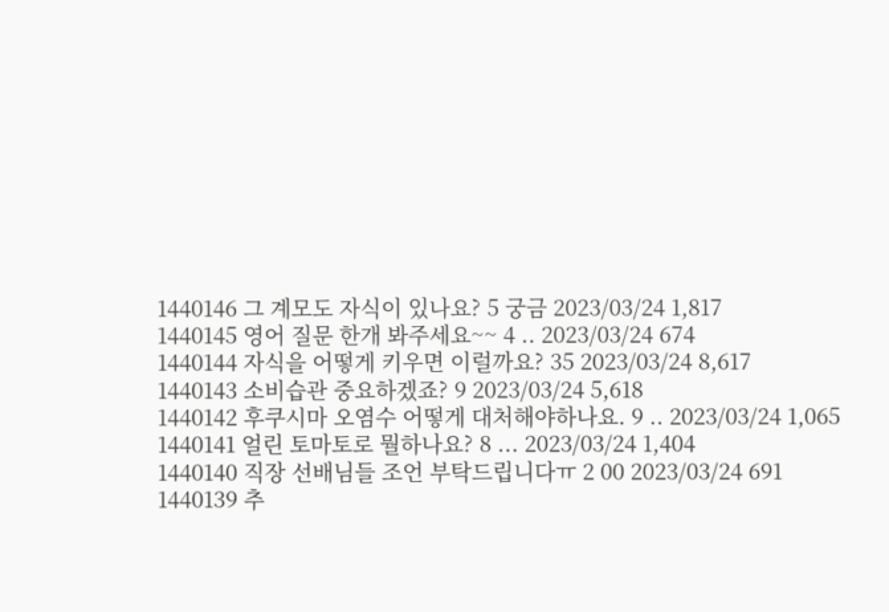1440146 그 계모도 자식이 있나요? 5 궁금 2023/03/24 1,817
1440145 영어 질문 한개 봐주세요~~ 4 .. 2023/03/24 674
1440144 자식을 어떻게 키우면 이럴까요? 35 2023/03/24 8,617
1440143 소비습관 중요하겠죠? 9 2023/03/24 5,618
1440142 후쿠시마 오염수 어떻게 대처해야하나요. 9 .. 2023/03/24 1,065
1440141 얼린 토마토로 뭘하나요? 8 ... 2023/03/24 1,404
1440140 직장 선배님들 조언 부탁드립니다ㅠ 2 00 2023/03/24 691
1440139 추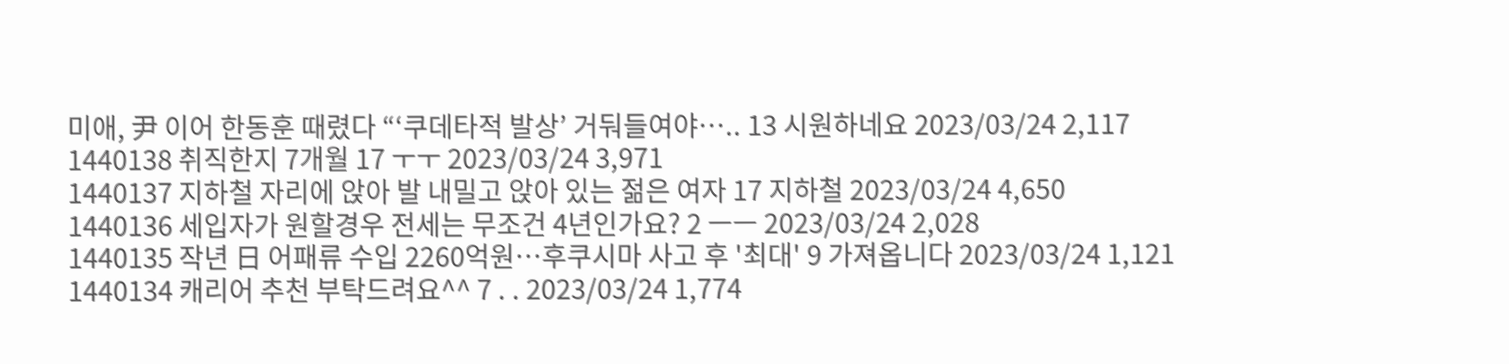미애, 尹 이어 한동훈 때렸다 “‘쿠데타적 발상’ 거둬들여야….. 13 시원하네요 2023/03/24 2,117
1440138 취직한지 7개월 17 ㅜㅜ 2023/03/24 3,971
1440137 지하철 자리에 앉아 발 내밀고 앉아 있는 젊은 여자 17 지하철 2023/03/24 4,650
1440136 세입자가 원할경우 전세는 무조건 4년인가요? 2 ㅡㅡ 2023/03/24 2,028
1440135 작년 日 어패류 수입 2260억원…후쿠시마 사고 후 '최대' 9 가져옵니다 2023/03/24 1,121
1440134 캐리어 추천 부탁드려요^^ 7 . . 2023/03/24 1,774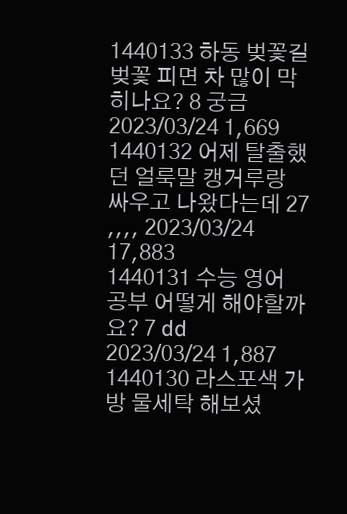1440133 하동 벚꽃길 벚꽃 피면 차 많이 막히나요? 8 궁금 2023/03/24 1,669
1440132 어제 탈출했던 얼룩말 캥거루랑 싸우고 나왔다는데 27 ,,,, 2023/03/24 17,883
1440131 수능 영어 공부 어떻게 해야할까요? 7 dd 2023/03/24 1,887
1440130 라스포색 가방 물세탁 해보셨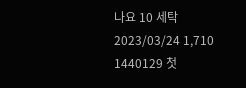나요 10 세탁 2023/03/24 1,710
1440129 첫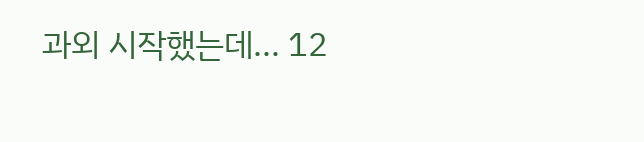과외 시작했는데... 12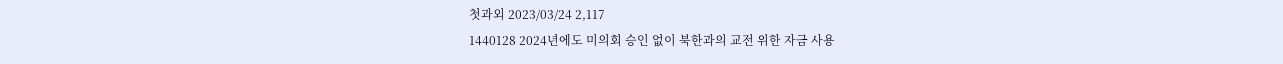첫과외 2023/03/24 2,117
1440128 2024년에도 미의회 승인 없이 북한과의 교전 위한 자금 사용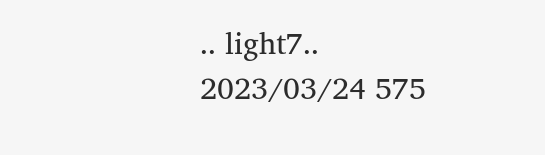.. light7.. 2023/03/24 575